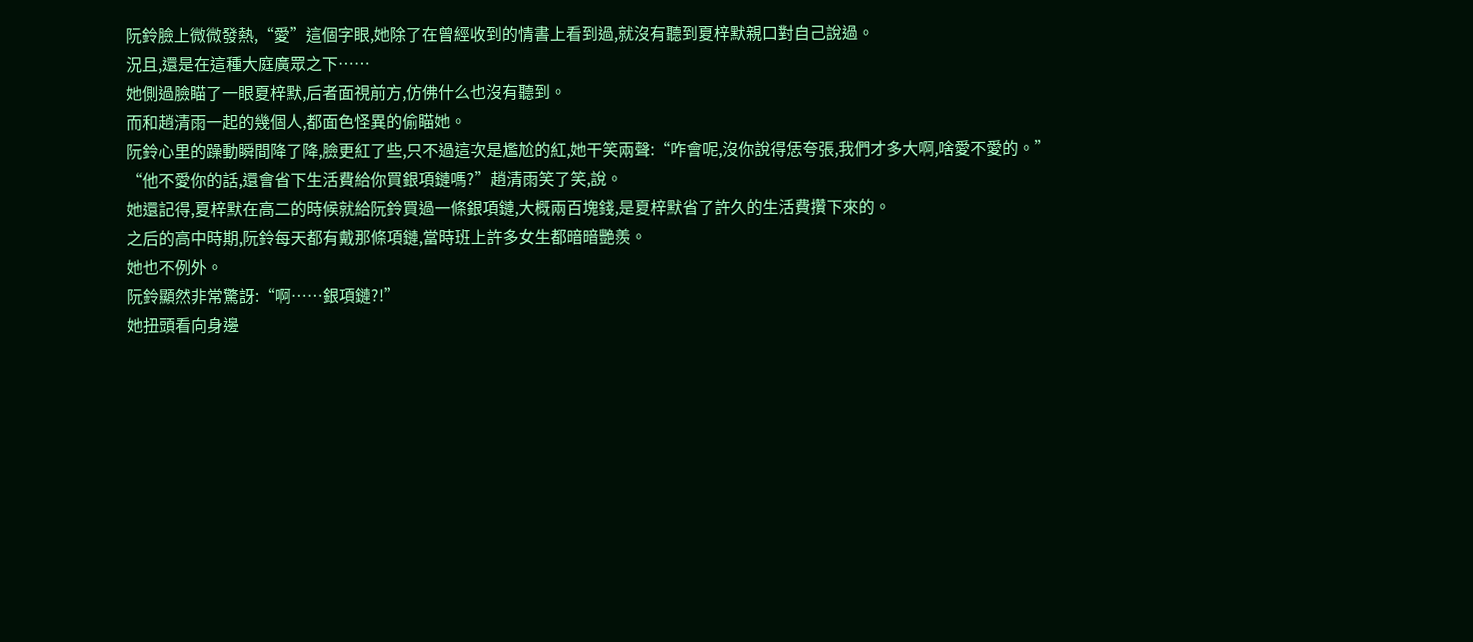阮鈴臉上微微發熱,“愛”這個字眼,她除了在曾經收到的情書上看到過,就沒有聽到夏梓默親口對自己說過。
況且,還是在這種大庭廣眾之下……
她側過臉瞄了一眼夏梓默,后者面視前方,仿佛什么也沒有聽到。
而和趙清雨一起的幾個人,都面色怪異的偷瞄她。
阮鈴心里的躁動瞬間降了降,臉更紅了些,只不過這次是尷尬的紅,她干笑兩聲:“咋會呢,沒你說得恁夸張,我們才多大啊,啥愛不愛的。”
“他不愛你的話,還會省下生活費給你買銀項鏈嗎?”趙清雨笑了笑,說。
她還記得,夏梓默在高二的時候就給阮鈴買過一條銀項鏈,大概兩百塊錢,是夏梓默省了許久的生活費攢下來的。
之后的高中時期,阮鈴每天都有戴那條項鏈,當時班上許多女生都暗暗艷羨。
她也不例外。
阮鈴顯然非常驚訝:“啊……銀項鏈?!”
她扭頭看向身邊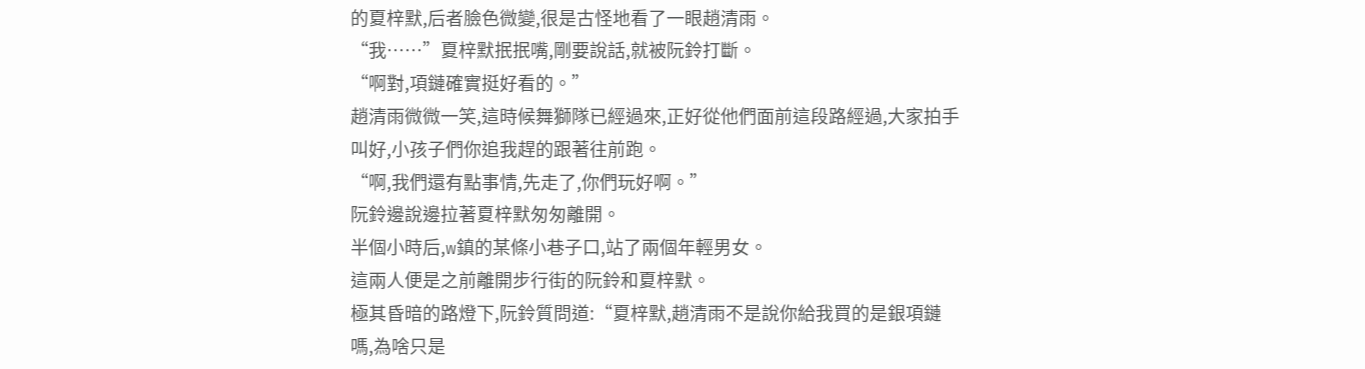的夏梓默,后者臉色微變,很是古怪地看了一眼趙清雨。
“我……”夏梓默抿抿嘴,剛要說話,就被阮鈴打斷。
“啊對,項鏈確實挺好看的。”
趙清雨微微一笑,這時候舞獅隊已經過來,正好從他們面前這段路經過,大家拍手叫好,小孩子們你追我趕的跟著往前跑。
“啊,我們還有點事情,先走了,你們玩好啊。”
阮鈴邊說邊拉著夏梓默匆匆離開。
半個小時后,w鎮的某條小巷子口,站了兩個年輕男女。
這兩人便是之前離開步行街的阮鈴和夏梓默。
極其昏暗的路燈下,阮鈴質問道:“夏梓默,趙清雨不是說你給我買的是銀項鏈嗎,為啥只是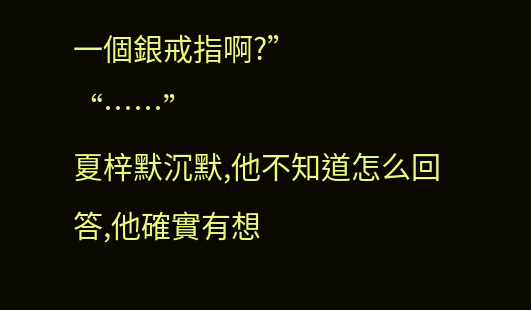一個銀戒指啊?”
“……”
夏梓默沉默,他不知道怎么回答,他確實有想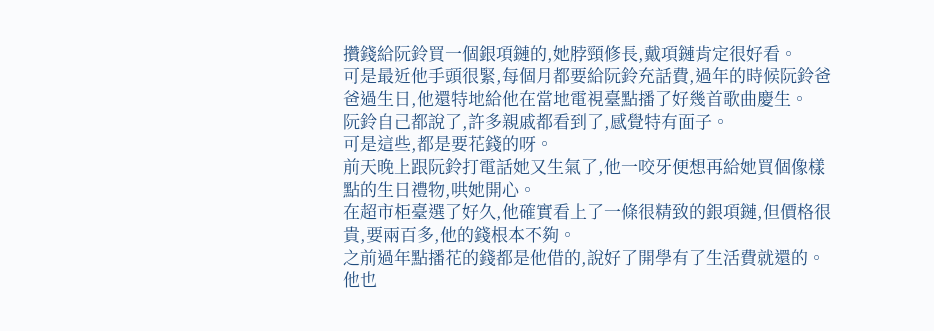攢錢給阮鈴買一個銀項鏈的,她脖頸修長,戴項鏈肯定很好看。
可是最近他手頭很緊,每個月都要給阮鈴充話費,過年的時候阮鈴爸爸過生日,他還特地給他在當地電視臺點播了好幾首歌曲慶生。
阮鈴自己都說了,許多親戚都看到了,感覺特有面子。
可是這些,都是要花錢的呀。
前天晚上跟阮鈴打電話她又生氣了,他一咬牙便想再給她買個像樣點的生日禮物,哄她開心。
在超市柜臺選了好久,他確實看上了一條很精致的銀項鏈,但價格很貴,要兩百多,他的錢根本不夠。
之前過年點播花的錢都是他借的,說好了開學有了生活費就還的。
他也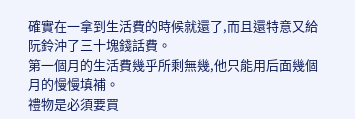確實在一拿到生活費的時候就還了,而且還特意又給阮鈴沖了三十塊錢話費。
第一個月的生活費幾乎所剩無幾,他只能用后面幾個月的慢慢填補。
禮物是必須要買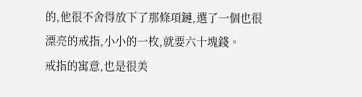的,他很不舍得放下了那條項鏈,選了一個也很漂亮的戒指,小小的一枚,就要六十塊錢。
戒指的寓意,也是很美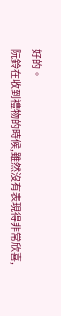好的。
阮鈴在收到禮物的時候,雖然沒有表現得非常欣喜,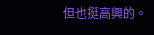但也挺高興的。